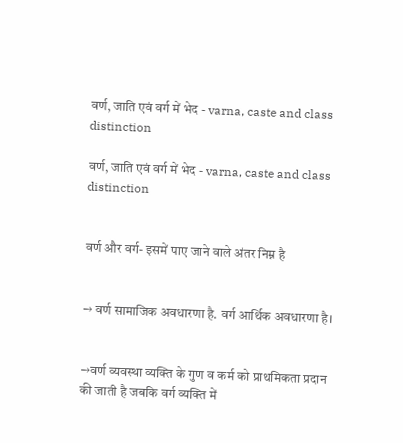वर्ण, जाति एवं वर्ग में भेद - varna, caste and class distinction

वर्ण, जाति एवं वर्ग में भेद - varna, caste and class distinction


वर्ण और वर्ग- इसमें पाए जाने वाले अंतर निम्न है


→ वर्ण सामाजिक अवधारणा है. वर्ग आर्थिक अवधारणा है।


→वर्ण व्यवस्था व्यक्ति के गुण व कर्म को प्राथमिकता प्रदान की जाती है जबकि वर्ग व्यक्ति में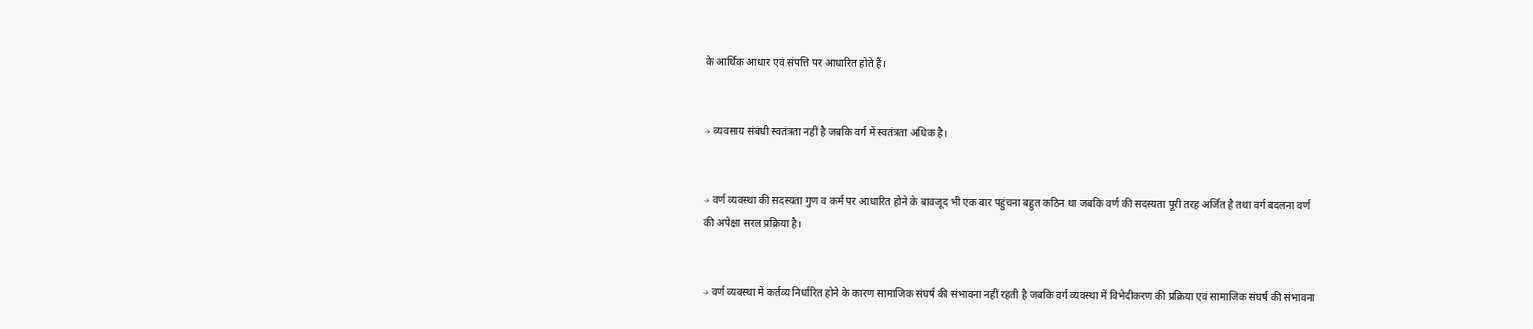के आर्थिक आधार एवं संपत्ति पर आधारित होते हैं।


→ व्यवसाय संबंधी स्वतंत्रता नहीं है जबकि वर्ग में स्वतंत्रता अधिक है।


→ वर्ण व्यवस्था की सदस्यता गुण व कर्म पर आधारित होने के बावजूद भी एक बार पहुंचना बहुत कठिन था जबकि वर्ण की सदस्यता पूरी तरह अर्जित है तथा वर्ग बदलना वर्ण की अपेक्षा सरल प्रक्रिया है।


→ वर्ण व्यवस्था में कर्तव्य निर्धारित होने के कारण सामाजिक संघर्ष की संभावना नहीं रहती है जबकि वर्ग व्यवस्था में विभेदीकरण की प्रक्रिया एवं सामाजिक संघर्ष की संभावना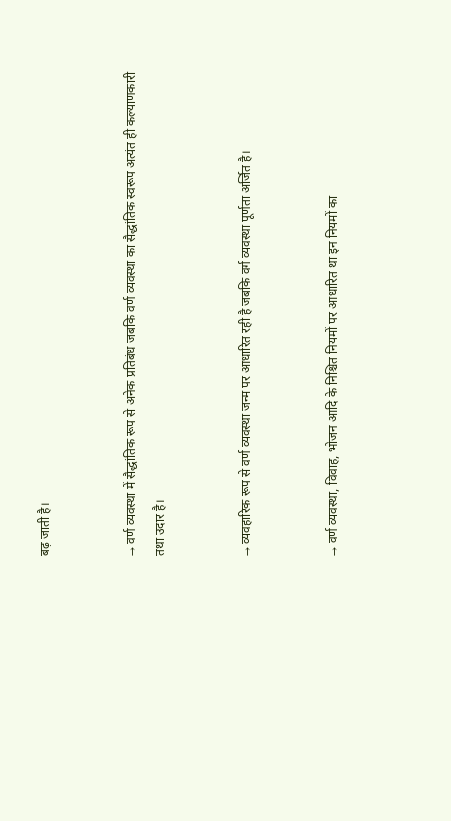बढ़ जाती है।


→ वर्ण व्यवस्था में सैद्धांतिक रूप से अनेक प्रतिबंध जबकि वर्ण व्यवस्था का सैद्धांतिक स्वरूप अत्यंत ही कल्याणकारी तथा उदार है।


→ व्यवहारिक रूप से वर्ण व्यवस्था जन्म पर आधारित रही है जबकि वर्ग व्यवस्था पूर्णता अर्जित है।


→ वर्ण व्यवस्था, विवाह, भोजन आदि के निश्चित नियमों पर आधारित था इन नियमों का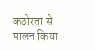कठोरता से पालन किया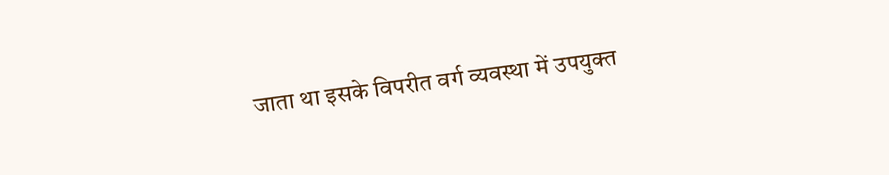जाता था इसके विपरीत वर्ग व्यवस्था में उपयुक्त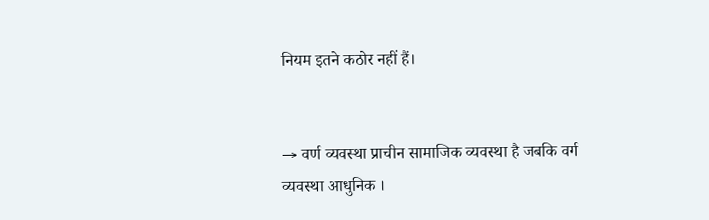नियम इतने कठोर नहीं हैं।


→ वर्ण व्यवस्था प्राचीन सामाजिक व्यवस्था है जबकि वर्ग व्यवस्था आधुनिक ।